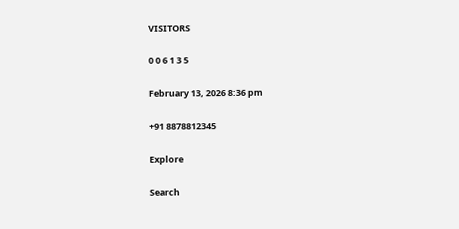VISITORS

0 0 6 1 3 5

February 13, 2026 8:36 pm

+91 8878812345

Explore

Search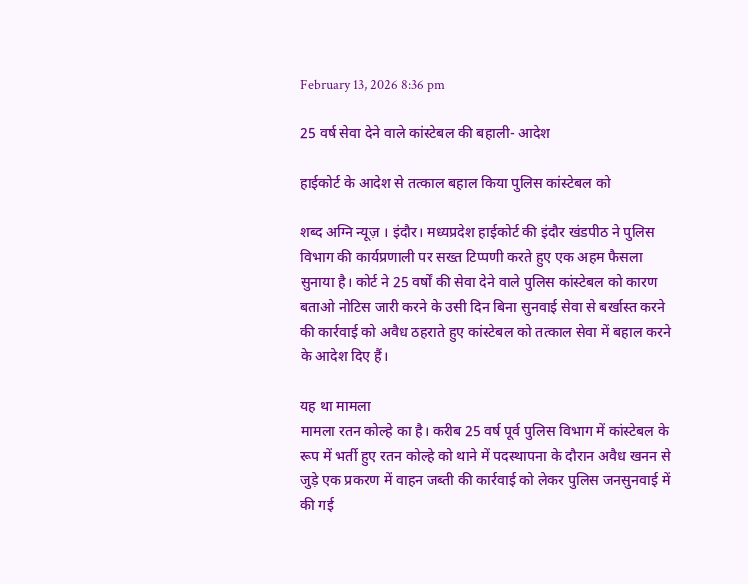February 13, 2026 8:36 pm

25 वर्ष सेवा देने वाले कांस्टेबल की बहाली- आदेश

हाईकोर्ट के आदेश से तत्काल बहाल किया पुलिस कांस्टेबल को

शब्द अग्नि न्यूज़ । इंदौर। मध्यप्रदेश हाईकोर्ट की इंदौर खंडपीठ ने पुलिस विभाग की कार्यप्रणाली पर सख्त टिप्पणी करते हुए एक अहम फैसला सुनाया है। कोर्ट ने 25 वर्षों की सेवा देने वाले पुलिस कांस्टेबल को कारण बताओ नोटिस जारी करने के उसी दिन बिना सुनवाई सेवा से बर्खास्त करने की कार्रवाई को अवैध ठहराते हुए कांस्टेबल को तत्काल सेवा में बहाल करने के आदेश दिए हैं।

यह था मामला
मामला रतन कोल्हे का है। करीब 25 वर्ष पूर्व पुलिस विभाग में कांस्टेबल के रूप में भर्ती हुए रतन कोल्हे को थाने में पदस्थापना के दौरान अवैध खनन से जुड़े एक प्रकरण में वाहन जब्ती की कार्रवाई को लेकर पुलिस जनसुनवाई में की गई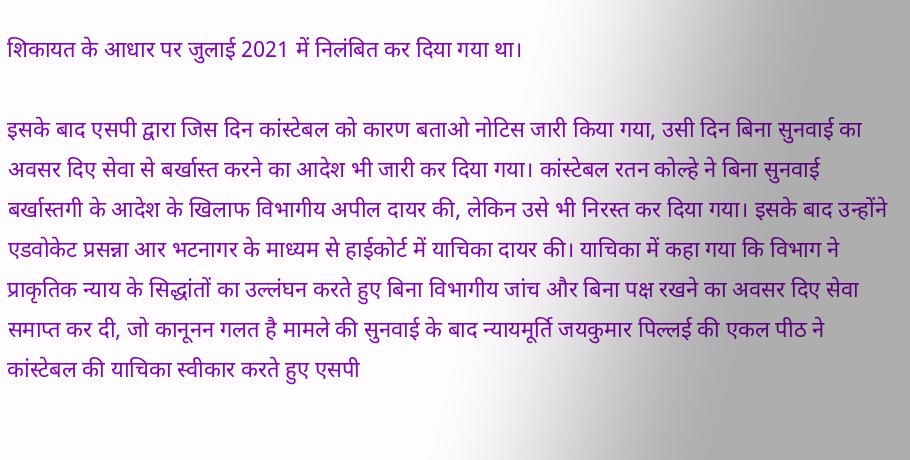शिकायत के आधार पर जुलाई 2021 में निलंबित कर दिया गया था।

इसके बाद एसपी द्वारा जिस दिन कांस्टेबल को कारण बताओ नोटिस जारी किया गया, उसी दिन बिना सुनवाई का अवसर दिए सेवा से बर्खास्त करने का आदेश भी जारी कर दिया गया। कांस्टेबल रतन कोल्हे ने बिना सुनवाई बर्खास्तगी के आदेश के खिलाफ विभागीय अपील दायर की, लेकिन उसे भी निरस्त कर दिया गया। इसके बाद उन्होंने एडवोकेट प्रसन्ना आर भटनागर के माध्यम से हाईकोर्ट में याचिका दायर की। याचिका में कहा गया कि विभाग ने प्राकृतिक न्याय के सिद्धांतों का उल्लंघन करते हुए बिना विभागीय जांच और बिना पक्ष रखने का अवसर दिए सेवा समाप्त कर दी, जो कानूनन गलत है मामले की सुनवाई के बाद न्यायमूर्ति जयकुमार पिल्लई की एकल पीठ ने कांस्टेबल की याचिका स्वीकार करते हुए एसपी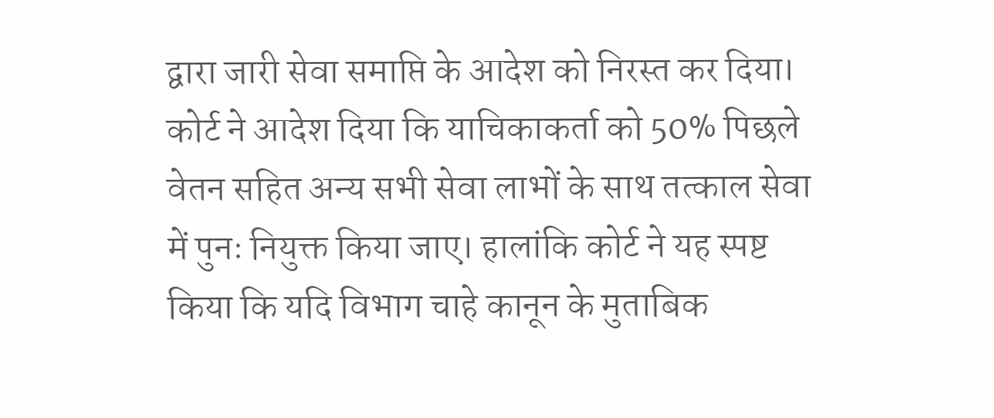द्वारा जारी सेवा समाप्ति के आदेश को निरस्त कर दिया। कोर्ट ने आदेश दिया कि याचिकाकर्ता को 50% पिछले वेतन सहित अन्य सभी सेवा लाभों के साथ तत्काल सेवा में पुनः नियुक्त किया जाए। हालांकि कोर्ट ने यह स्पष्ट किया कि यदि विभाग चाहे कानून के मुताबिक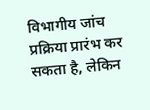विभागीय जांच प्रक्रिया प्रारंभ कर सकता है, लेकिन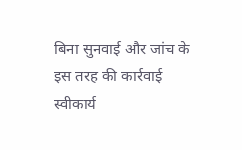बिना सुनवाई और जांच के इस तरह की कार्रवाई स्वीकार्य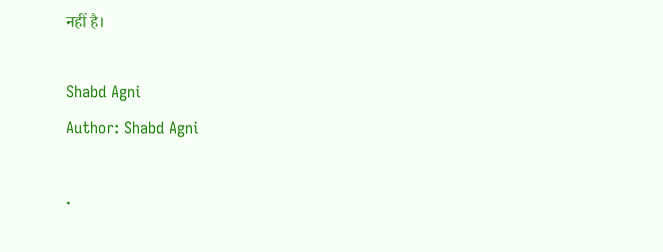नहीं है।

Shabd Agni
Author: Shabd Agni

.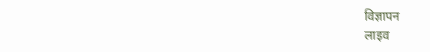विज्ञापन
लाइव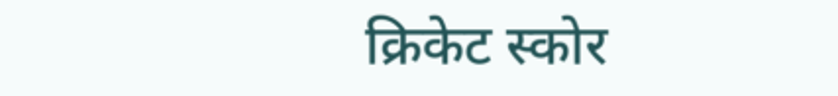क्रिकेट स्कोर